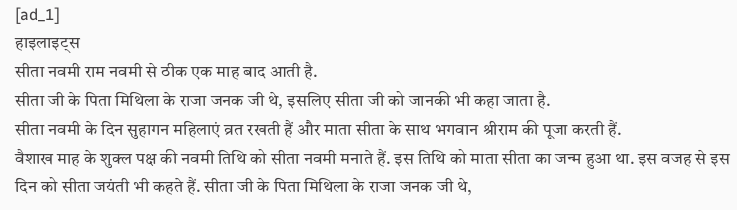[ad_1]
हाइलाइट्स
सीता नवमी राम नवमी से ठीक एक माह बाद आती है.
सीता जी के पिता मिथिला के राजा जनक जी थे, इसलिए सीता जी को जानकी भी कहा जाता है.
सीता नवमी के दिन सुहागन महिलाएं व्रत रखती हैं और माता सीता के साथ भगवान श्रीराम की पूजा करती हैं.
वैशाख माह के शुक्ल पक्ष की नवमी तिथि को सीता नवमी मनाते हैं. इस तिथि को माता सीता का जन्म हुआ था. इस वजह से इस दिन को सीता जयंती भी कहते हैं. सीता जी के पिता मिथिला के राजा जनक जी थे,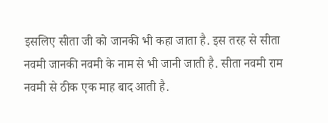इसलिए सीता जी को जानकी भी कहा जाता है. इस तरह से सीता नवमी जानकी नवमी के नाम से भी जानी जाती है. सीता नवमी राम नवमी से ठीक एक माह बाद आती है.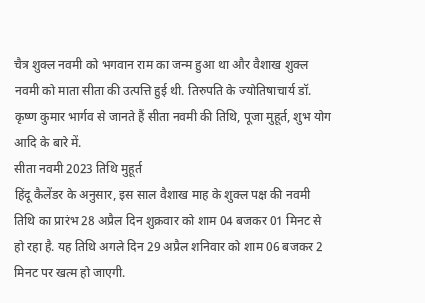चैत्र शुक्ल नवमी को भगवान राम का जन्म हुआ था और वैशाख शुक्ल नवमी को माता सीता की उत्पत्ति हुई थी. तिरुपति के ज्योतिषाचार्य डॉ. कृष्ण कुमार भार्गव से जानते हैं सीता नवमी की तिथि, पूजा मुहूर्त, शुभ योग आदि के बारे में.
सीता नवमी 2023 तिथि मुहूर्त
हिंदू कैलेंडर के अनुसार, इस साल वैशाख माह के शुक्ल पक्ष की नवमी तिथि का प्रारंभ 28 अप्रैल दिन शुक्रवार को शाम 04 बजकर 01 मिनट से हो रहा है. यह तिथि अगले दिन 29 अप्रैल शनिवार को शाम 06 बजकर 2 मिनट पर खत्म हो जाएगी.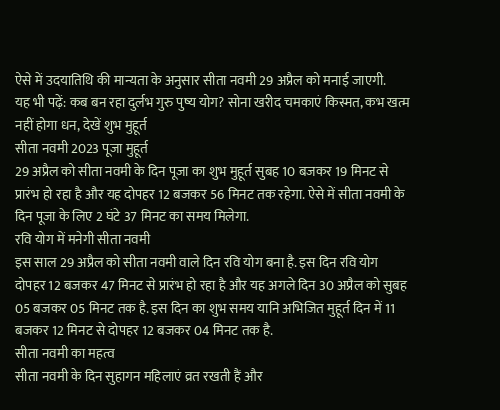ऐसे में उदयातिथि की मान्यता के अनुसार सीता नवमी 29 अप्रैल को मनाई जाएगी.
यह भी पढ़ें: कब बन रहा दुर्लभ गुरु पुष्य योग? सोना खरीद चमकाएं किस्मत, कभ खत्म नहीं होगा धन, देखें शुभ मुहूर्त
सीता नवमी 2023 पूजा मुहूर्त
29 अप्रैल को सीता नवमी के दिन पूजा का शुभ मुहूर्त सुबह 10 बजकर 19 मिनट से प्रारंभ हो रहा है और यह दोपहर 12 बजकर 56 मिनट तक रहेगा. ऐसे में सीता नवमी के दिन पूजा के लिए 2 घंटे 37 मिनट का समय मिलेगा.
रवि योग में मनेगी सीता नवमी
इस साल 29 अप्रैल को सीता नवमी वाले दिन रवि योग बना है. इस दिन रवि योग दोपहर 12 बजकर 47 मिनट से प्रारंभ हो रहा है और यह अगले दिन 30 अप्रैल को सुबह 05 बजकर 05 मिनट तक है. इस दिन का शुभ समय यानि अभिजित मुहूर्त दिन में 11 बजकर 12 मिनट से दोपहर 12 बजकर 04 मिनट तक है.
सीता नवमी का महत्व
सीता नवमी के दिन सुहागन महिलाएं व्रत रखती हैं और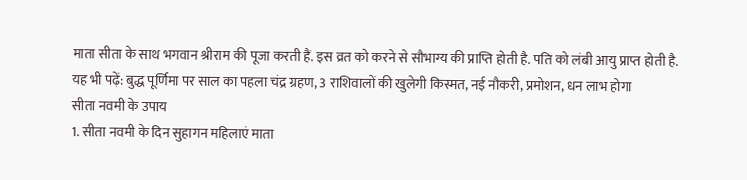माता सीता के साथ भगवान श्रीराम की पूजा करती हैं. इस व्रत को करने से सौभाग्य की प्राप्ति होती है. पति को लंबी आयु प्राप्त होती है.
यह भी पढ़ें: बुद्ध पूर्णिमा पर साल का पहला चंद्र ग्रहण, 3 राशिवालों की खुलेगी किस्मत, नई नौकरी, प्रमोशन, धन लाभ होगा
सीता नवमी के उपाय
1. सीता नवमी के दिन सुहागन महिलाएं माता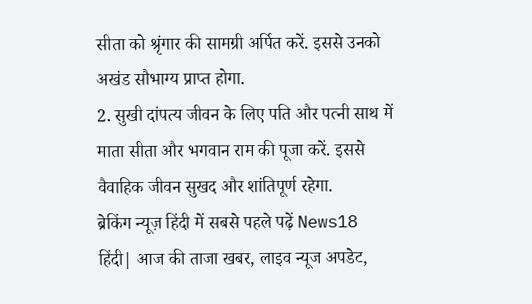सीता को श्रृंगार की सामग्री अर्पित करें. इससे उनको अखंड सौभाग्य प्राप्त होगा.
2. सुखी दांपत्य जीवन के लिए पति और पत्नी साथ में माता सीता और भगवान राम की पूजा करें. इससे वैवाहिक जीवन सुखद और शांतिपूर्ण रहेगा.
ब्रेकिंग न्यूज़ हिंदी में सबसे पहले पढ़ें News18 हिंदी| आज की ताजा खबर, लाइव न्यूज अपडेट,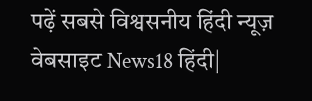पढ़ें सबसे विश्वसनीय हिंदी न्यूज़ वेबसाइट News18 हिंदी|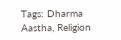Tags: Dharma Aastha, Religion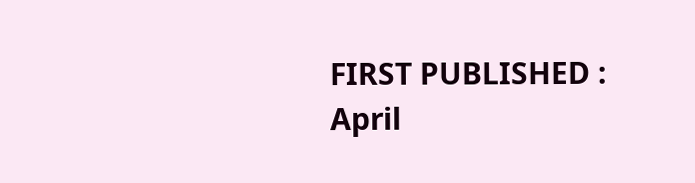FIRST PUBLISHED : April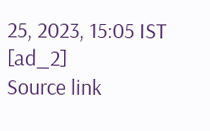25, 2023, 15:05 IST
[ad_2]
Source link